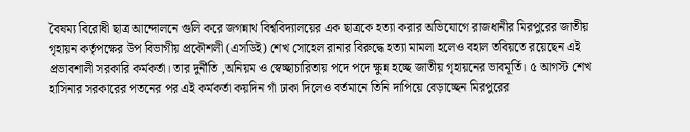বৈষম্য বিরোধী ছাত্র আন্দোলনে গুলি করে জগন্নাথ বিশ্ববিদ্যালয়ের এক ছাত্রকে হত্যা করার অভিযোগে রাজধানীর মিরপুরের জাতীয় গৃহায়ন কর্তৃপক্ষের উপ বিভাগীয় প্রকৌশলী (এসডিই) শেখ সোহেল রানার বিরুদ্ধে হত্যা মামলা হলেও বহাল তবিয়তে রয়েছেন এই প্রভাবশালী সরকারি কর্মকর্তা। তার দুর্নীতি ,অনিয়ম ও স্বেচ্ছাচারিতায় পদে পদে ক্ষুন্ন হচ্ছে জাতীয় গৃহায়নের ভাবমূর্তি। ৫ আগস্ট শেখ হাসিনার সরকারের পতনের পর এই কর্মকর্তা কয়দিন গাঁ ঢাকা দিলেও বর্তমানে তিনি দাপিয়ে বেড়াচ্ছেন মিরপুরের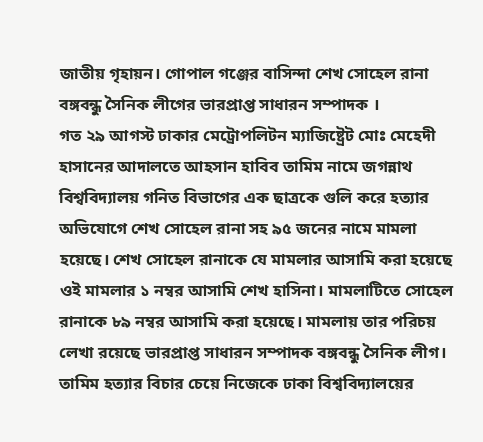জাতীয় গৃহায়ন। গোপাল গঞ্জের বাসিন্দা শেখ সোহেল রানা বঙ্গবন্ধু সৈনিক লীগের ভারপ্রাপ্ত সাধারন সম্পাদক ।
গত ২৯ আগস্ট ঢাকার মেট্রোপলিটন ম্যাজিষ্ট্রেট মোঃ মেহেদী হাসানের আদালতে আহসান হাবিব তামিম নামে জগন্নাথ বিশ্ববিদ্যালয় গনিত বিভাগের এক ছাত্রকে গুলি করে হত্যার অভিযোগে শেখ সোহেল রানা সহ ৯৫ জনের নামে মামলা হয়েছে। শেখ সোহেল রানাকে যে মামলার আসামি করা হয়েছে ওই মামলার ১ নম্বর আসামি শেখ হাসিনা। মামলাটিতে সোহেল রানাকে ৮৯ নম্বর আসামি করা হয়েছে। মামলায় তার পরিচয় লেখা রয়েছে ভারপ্রাপ্ত সাধারন সম্পাদক বঙ্গবন্ধু সৈনিক লীগ।
তামিম হত্যার বিচার চেয়ে নিজেকে ঢাকা বিশ্ববিদ্যালয়ের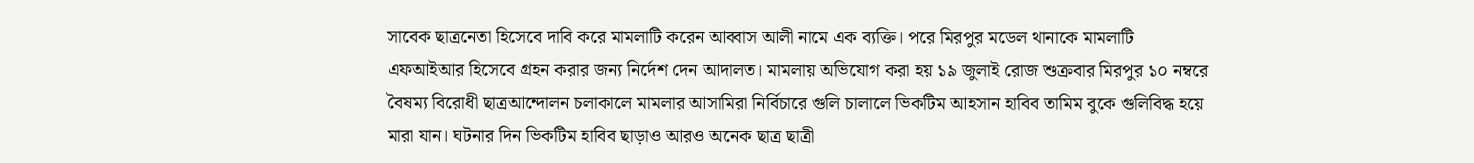সাবেক ছাত্রনেতা হিসেবে দাবি করে মামলাটি করেন আব্বাস আলী নামে এক ব্যক্তি। পরে মিরপুর মডেল থানাকে মামলাটি এফআইআর হিসেবে গ্রহন করার জন্য নির্দেশ দেন আদালত। মামলায় অভিযোগ করা হয় ১৯ জুলাই রোজ শুক্রবার মিরপুর ১০ নম্বরে বৈষম্য বিরোধী ছাত্রআন্দোলন চলাকালে মামলার আসামিরা নির্বিচারে গুলি চালালে ভিকটিম আহসান হাবিব তামিম বুকে গুলিবিদ্ধ হয়ে মারা যান। ঘটনার দিন ভিকটিম হাবিব ছাড়াও আরও অনেক ছাত্র ছাত্রী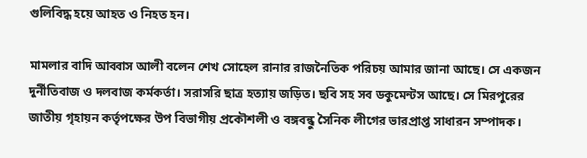গুলিবিদ্ধ হয়ে আহত ও নিহত হন।

মামলার বাদি আব্বাস আলী বলেন শেখ সোহেল রানার রাজনৈতিক পরিচয় আমার জানা আছে। সে একজন দুর্নীতিবাজ ও দলবাজ কর্মকর্তা। সরাসরি ছাত্র হত্যায় জড়িত। ছবি সহ সব ডকুমেন্টস আছে। সে মিরপুরের জাতীয় গৃহায়ন কর্তৃপক্ষের উপ বিভাগীয় প্রকৌশলী ও বঙ্গবন্ধু সৈনিক লীগের ভারপ্রাপ্ত সাধারন সম্পাদক।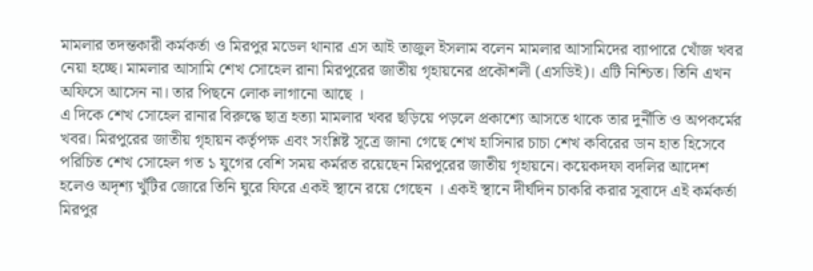মামলার তদন্তকারী কর্মকর্তা ও মিরপুর মডেল থানার এস আই তাজুল ইসলাম বলেন মামলার আসামিদের ব্যাপারে খোঁজ খবর নেয়া হচ্ছে। মামলার আসামি শেখ সোহেল রানা মিরপুরের জাতীয় গৃহায়নের প্রকৌশলী (এসডিই)। এটি নিশ্চিত। তিনি এখন অফিসে আসেন না। তার পিছনে লোক লাগানো আছে ।
এ দিকে শেখ সোহেল রানার বিরুদ্ধে ছাত্র হত্যা মামলার খবর ছড়িয়ে পড়লে প্রকাশ্যে আসতে থাকে তার দুর্নীতি ও অপকর্মের খবর। মিরপুরের জাতীয় গৃহায়ন কর্তৃপক্ষ এবং সংশ্লিষ্ট সূত্রে জানা গেছে শেখ হাসিনার চাচা শেখ কবিরের ডান হাত হিসেবে পরিচিত শেখ সোহেল গত ১ যুগের বেশি সময় কর্মরত রয়েছেন মিরপুরের জাতীয় গৃহায়নে। কয়েকদফা বদলির আদেশ হলেও অদৃশ্য খুঁটির জোরে তিনি ঘুরে ফিরে একই স্থানে রয়ে গেছেন । একই স্থানে দীর্ঘদিন চাকরি করার সুবাদে এই কর্মকর্তা মিরপুর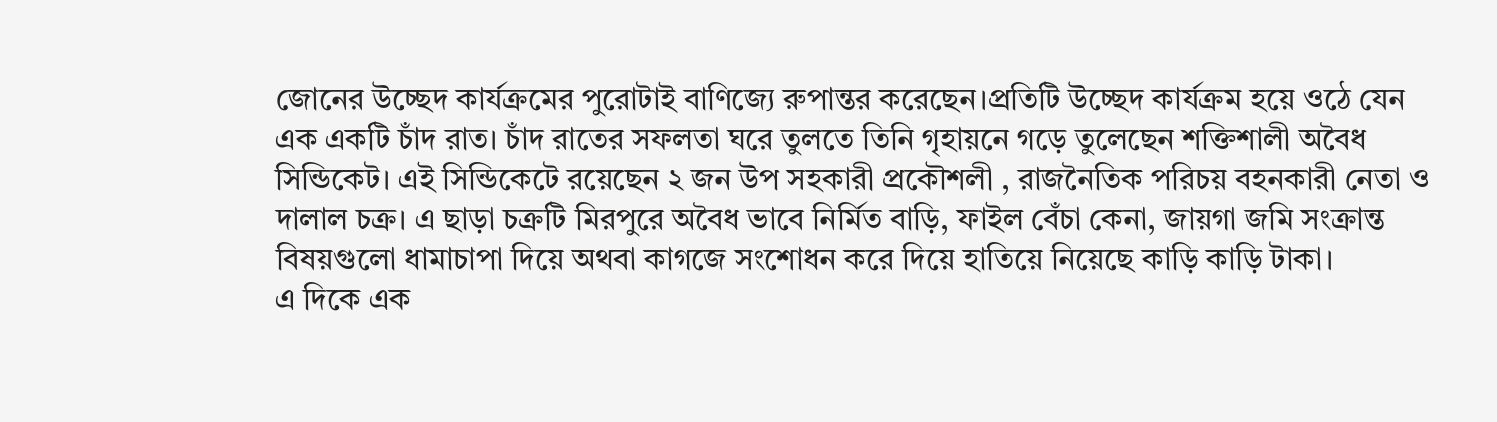জোনের উচ্ছেদ কার্যক্রমের পুরোটাই বাণিজ্যে রুপান্তর করেছেন।প্রতিটি উচ্ছেদ কার্যক্রম হয়ে ওঠে যেন এক একটি চাঁদ রাত। চাঁদ রাতের সফলতা ঘরে তুলতে তিনি গৃহায়নে গড়ে তুলেছেন শক্তিশালী অবৈধ সিন্ডিকেট। এই সিন্ডিকেটে রয়েছেন ২ জন উপ সহকারী প্রকৌশলী , রাজনৈতিক পরিচয় বহনকারী নেতা ও দালাল চক্র। এ ছাড়া চক্রটি মিরপুরে অবৈধ ভাবে নির্মিত বাড়ি, ফাইল বেঁচা কেনা, জায়গা জমি সংক্রান্ত বিষয়গুলো ধামাচাপা দিয়ে অথবা কাগজে সংশোধন করে দিয়ে হাতিয়ে নিয়েছে কাড়ি কাড়ি টাকা।
এ দিকে এক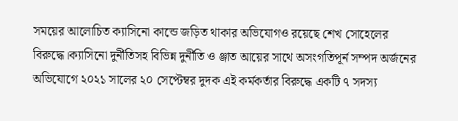সময়ের আলোচিত ক্যাসিনো কান্ডে জড়িত থাকার অভিযোগও রয়েছে শেখ সোহেলের বিরুদ্ধে।ক্যাসিনো দুর্নীতিসহ বিভিন্ন দুর্নীতি ও ঞ্জাত আয়ের সাথে অসংগতিপূর্ন সম্পদ অর্জনের অভিযোগে ২০২১ সালের ২০ সেপ্টেম্বর দুদক এই কর্মকর্তার বিরুদ্ধে একটি ৭ সদস্য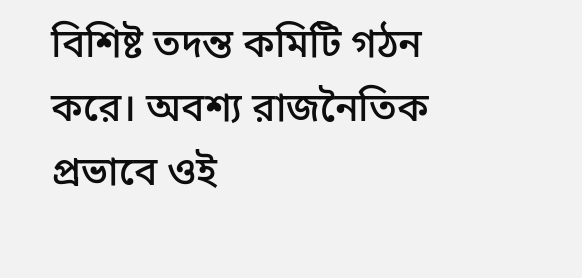বিশিষ্ট তদন্ত কমিটি গঠন করে। অবশ্য রাজনৈতিক প্রভাবে ওই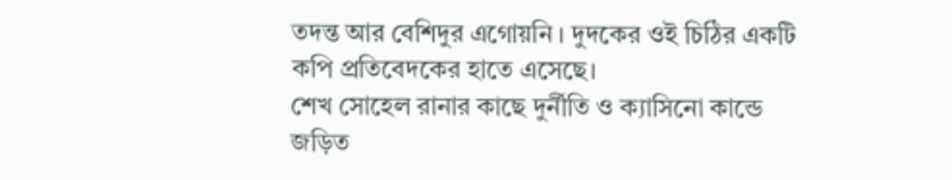তদন্ত আর বেশিদুর এগোয়নি । দুদকের ওই চিঠির একটি কপি প্রতিবেদকের হাতে এসেছে।
শেখ সোহেল রানার কাছে দুর্নীতি ও ক্যাসিনো কান্ডে জড়িত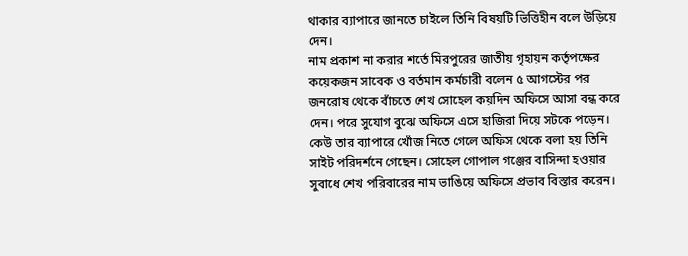থাকার ব্যাপারে জানতে চাইলে তিনি বিষয়টি ভিত্তিহীন বলে উড়িয়ে দেন।
নাম প্রকাশ না করার শর্তে মিরপুরের জাতীয় গৃহায়ন কর্তৃপক্ষের কয়েকজন সাবেক ও বর্তমান কর্মচারী বলেন ৫ আগস্টের পর জনরোষ থেকে বাঁচতে শেখ সোহেল কয়দিন অফিসে আসা বন্ধ করে দেন। পরে সুযোগ বুঝে অফিসে এসে হাজিরা দিয়ে সটকে পড়েন। কেউ তার ব্যাপারে খোঁজ নিতে গেলে অফিস থেকে বলা হয় তিনি সাইট পরিদর্শনে গেছেন। সোহেল গোপাল গঞ্জের বাসিন্দা হওয়ার সুবাধে শেখ পরিবারের নাম ভাঙিয়ে অফিসে প্রভাব বিস্তার করেন।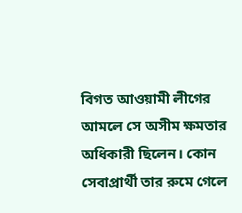বিগত আওয়ামী লীগের আমলে সে অসীম ক্ষমতার অধিকারী ছিলেন। কোন সেবাপ্রার্থী তার রুমে গেলে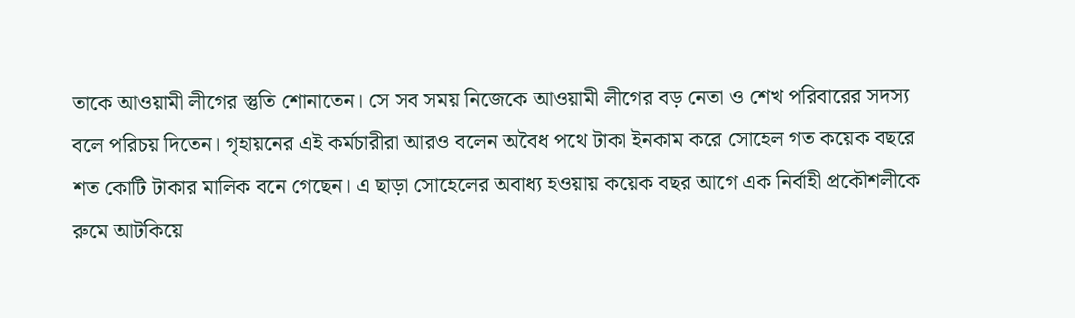তাকে আওয়ামী লীগের স্তুতি শোনাতেন। সে সব সময় নিজেকে আওয়ামী লীগের বড় নেতা ও শেখ পরিবারের সদস্য বলে পরিচয় দিতেন। গৃহায়নের এই কর্মচারীরা আরও বলেন অবৈধ পথে টাকা ইনকাম করে সোহেল গত কয়েক বছরে শত কোটি টাকার মালিক বনে গেছেন। এ ছাড়া সোহেলের অবাধ্য হওয়ায় কয়েক বছর আগে এক নির্বাহী প্রকৌশলীকে রুমে আটকিয়ে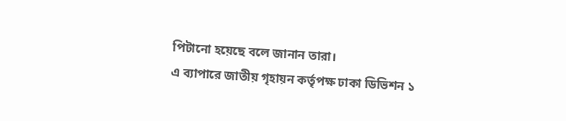পিটানো হয়েছে বলে জানান তারা।
এ ব্যাপারে জাতীয় গৃহায়ন কর্তৃপক্ষ ঢাকা ডিভিশন ১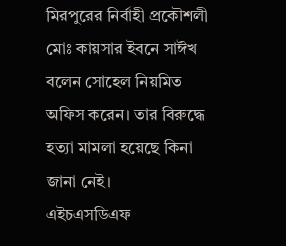মিরপুরের নির্বাহী প্রকৌশলী মোঃ কায়সার ইবনে সাঈখ বলেন সোহেল নিয়মিত অফিস করেন। তার বিরুদ্ধে হত্যা মামলা হয়েছে কিনা জানা নেই।
এইচএসডিএফ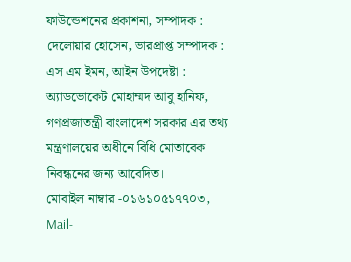ফাউন্ডেশনের প্রকাশনা, সম্পাদক : দেলোয়ার হোসেন, ভারপ্রাপ্ত সম্পাদক : এস এম ইমন, আইন উপদেষ্টা : অ্যাডভোকেট মোহাম্মদ আবু হানিফ, গণপ্রজাতন্ত্রী বাংলাদেশ সরকার এর তথ্য মন্ত্রণালয়ের অধীনে বিধি মোতাবেক নিবন্ধনের জন্য আবেদিত।
মোবাইল নাম্বার -০১৬১০৫১৭৭০৩, Mail-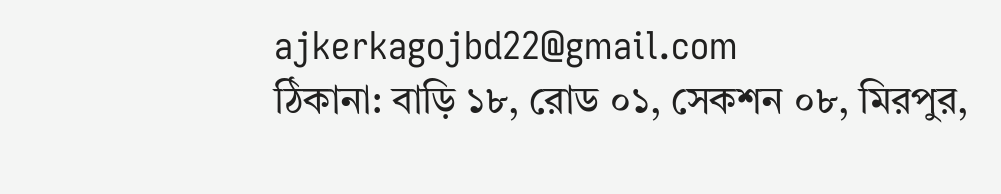ajkerkagojbd22@gmail.com
ঠিকানা: বাড়ি ১৮, রোড ০১, সেকশন ০৮, মিরপুর,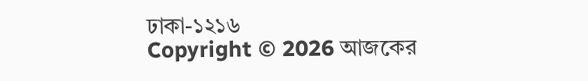ঢাকা-১২১৬
Copyright © 2026 আজকের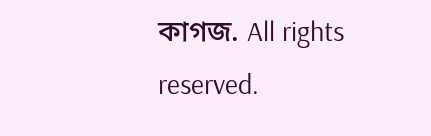কাগজ. All rights reserved.